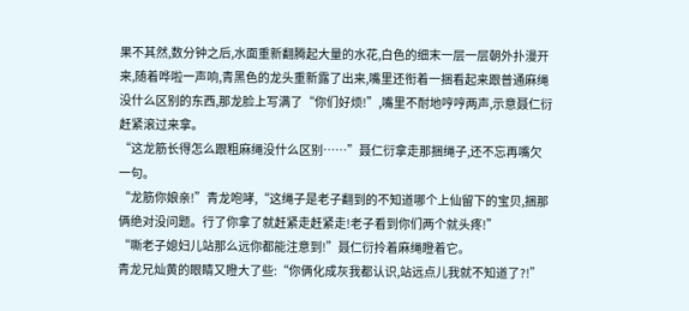果不其然,数分钟之后,水面重新翻腾起大量的水花,白色的细末一层一层朝外扑漫开来,随着哗啦一声响,青黑色的龙头重新露了出来,嘴里还衔着一捆看起来跟普通麻绳没什么区别的东西,那龙脸上写满了“你们好烦!”,嘴里不耐地哼哼两声,示意聂仁衍赶紧滚过来拿。
“这龙筋长得怎么跟粗麻绳没什么区别……”聂仁衍拿走那捆绳子,还不忘再嘴欠一句。
“龙筋你娘亲!”青龙咆哮,“这绳子是老子翻到的不知道哪个上仙留下的宝贝,捆那俩绝对没问题。行了你拿了就赶紧走赶紧走!老子看到你们两个就头疼!”
“嘶老子媳妇儿站那么远你都能注意到!”聂仁衍拎着麻绳瞪着它。
青龙兄灿黄的眼睛又瞪大了些:“你俩化成灰我都认识,站远点儿我就不知道了?!”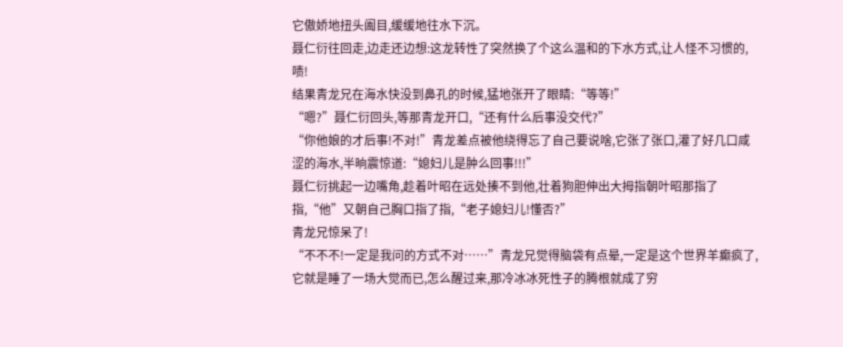它傲娇地扭头阖目,缓缓地往水下沉。
聂仁衍往回走,边走还边想:这龙转性了突然换了个这么温和的下水方式,让人怪不习惯的,啧!
结果青龙兄在海水快没到鼻孔的时候,猛地张开了眼睛:“等等!”
“嗯?”聂仁衍回头,等那青龙开口,“还有什么后事没交代?”
“你他娘的才后事!不对!”青龙差点被他绕得忘了自己要说啥,它张了张口,灌了好几口咸涩的海水,半晌震惊道:“媳妇儿是肿么回事!!!”
聂仁衍挑起一边嘴角,趁着叶昭在远处揍不到他,壮着狗胆伸出大拇指朝叶昭那指了指,“他”又朝自己胸口指了指,“老子媳妇儿!懂否?”
青龙兄惊呆了!
“不不不!一定是我问的方式不对……”青龙兄觉得脑袋有点晕,一定是这个世界羊癫疯了,它就是睡了一场大觉而已,怎么醒过来,那冷冰冰死性子的腾根就成了穷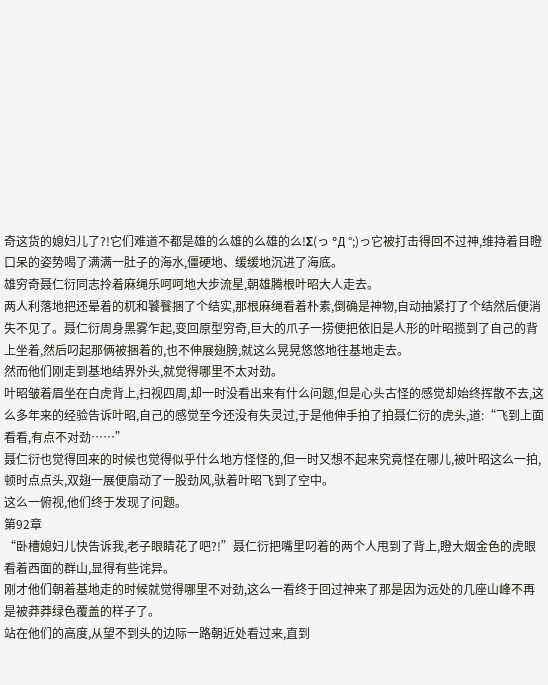奇这货的媳妇儿了?!它们难道不都是雄的么雄的么雄的么!Σ(っ °Д °;)っ它被打击得回不过神,维持着目瞪口呆的姿势喝了满满一肚子的海水,僵硬地、缓缓地沉进了海底。
雄穷奇聂仁衍同志拎着麻绳乐呵呵地大步流星,朝雄腾根叶昭大人走去。
两人利落地把还晕着的杌和饕餮捆了个结实,那根麻绳看着朴素,倒确是神物,自动抽紧打了个结然后便消失不见了。聂仁衍周身黑雾乍起,变回原型穷奇,巨大的爪子一捞便把依旧是人形的叶昭揽到了自己的背上坐着,然后叼起那俩被捆着的,也不伸展翅膀,就这么晃晃悠悠地往基地走去。
然而他们刚走到基地结界外头,就觉得哪里不太对劲。
叶昭皱着眉坐在白虎背上,扫视四周,却一时没看出来有什么问题,但是心头古怪的感觉却始终挥散不去,这么多年来的经验告诉叶昭,自己的感觉至今还没有失灵过,于是他伸手拍了拍聂仁衍的虎头,道:“飞到上面看看,有点不对劲……”
聂仁衍也觉得回来的时候也觉得似乎什么地方怪怪的,但一时又想不起来究竟怪在哪儿,被叶昭这么一拍,顿时点点头,双翅一展便扇动了一股劲风,驮着叶昭飞到了空中。
这么一俯视,他们终于发现了问题。
第92章
“卧槽媳妇儿快告诉我,老子眼睛花了吧?!”聂仁衍把嘴里叼着的两个人甩到了背上,瞪大烟金色的虎眼看着西面的群山,显得有些诧异。
刚才他们朝着基地走的时候就觉得哪里不对劲,这么一看终于回过神来了那是因为远处的几座山峰不再是被莽莽绿色覆盖的样子了。
站在他们的高度,从望不到头的边际一路朝近处看过来,直到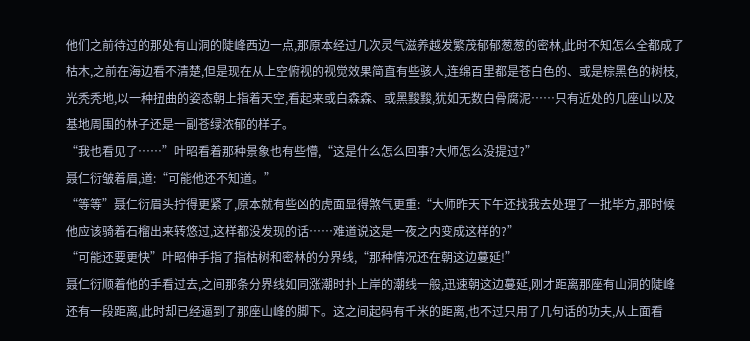他们之前待过的那处有山洞的陡峰西边一点,那原本经过几次灵气滋养越发繁茂郁郁葱葱的密林,此时不知怎么全都成了枯木,之前在海边看不清楚,但是现在从上空俯视的视觉效果简直有些骇人,连绵百里都是苍白色的、或是棕黑色的树枝,光秃秃地,以一种扭曲的姿态朝上指着天空,看起来或白森森、或黑黢黢,犹如无数白骨腐泥……只有近处的几座山以及基地周围的林子还是一副苍绿浓郁的样子。
“我也看见了……”叶昭看着那种景象也有些懵,“这是什么怎么回事?大师怎么没提过?”
聂仁衍皱着眉,道:“可能他还不知道。”
“等等”聂仁衍眉头拧得更紧了,原本就有些凶的虎面显得煞气更重:“大师昨天下午还找我去处理了一批毕方,那时候他应该骑着石榴出来转悠过,这样都没发现的话……难道说这是一夜之内变成这样的?”
“可能还要更快”叶昭伸手指了指枯树和密林的分界线,“那种情况还在朝这边蔓延!”
聂仁衍顺着他的手看过去,之间那条分界线如同涨潮时扑上岸的潮线一般,迅速朝这边蔓延,刚才距离那座有山洞的陡峰还有一段距离,此时却已经逼到了那座山峰的脚下。这之间起码有千米的距离,也不过只用了几句话的功夫,从上面看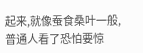起来,就像蚕食桑叶一般,普通人看了恐怕要惊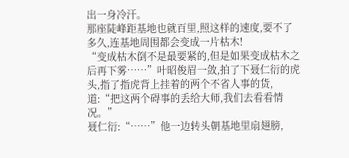出一身冷汗。
那座陡峰距基地也就百里,照这样的速度,要不了多久,连基地周围都会变成一片枯木!
“变成枯木倒不是最要紧的,但是如果变成枯木之后再下雾……”叶昭俊眉一敛,拍了下聂仁衍的虎头,指了指虎背上挂着的两个不省人事的货,道:“把这两个碍事的丢给大师,我们去看看情况。”
聂仁衍:“……”他一边转头朝基地里扇翅膀,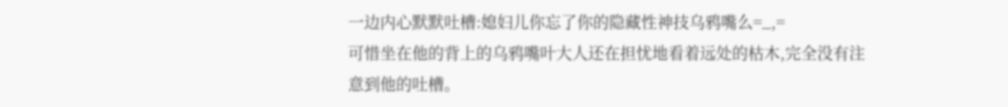一边内心默默吐槽:媳妇儿你忘了你的隐藏性神技乌鸦嘴么=_,=
可惜坐在他的背上的乌鸦嘴叶大人还在担忧地看着远处的枯木,完全没有注意到他的吐槽。